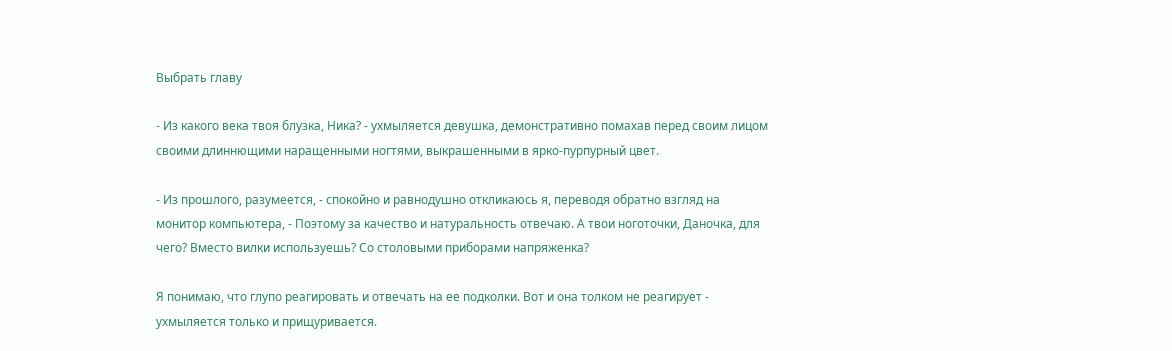Выбрать главу

- Из какого века твоя блузка, Ника? - ухмыляется девушка, демонстративно помахав перед своим лицом своими длиннющими наращенными ногтями, выкрашенными в ярко-пурпурный цвет.

- Из прошлого, разумеется, - спокойно и равнодушно откликаюсь я, переводя обратно взгляд на монитор компьютера, - Поэтому за качество и натуральность отвечаю. А твои ноготочки, Даночка, для чего? Вместо вилки используешь? Со столовыми приборами напряженка?

Я понимаю, что глупо реагировать и отвечать на ее подколки. Вот и она толком не реагирует - ухмыляется только и прищуривается.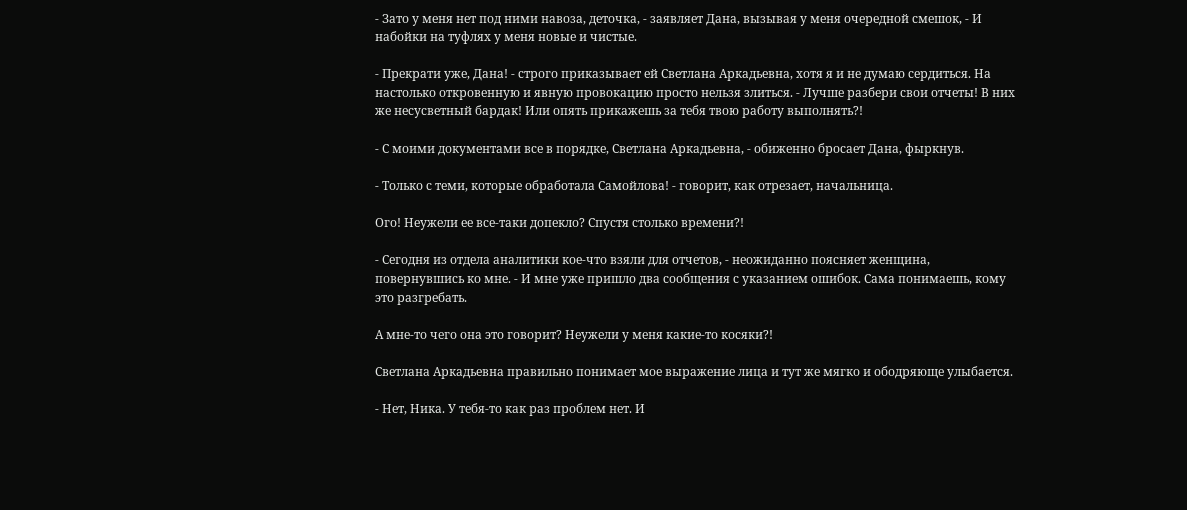- Зато у меня нет под ними навоза, деточка, - заявляет Дана, вызывая у меня очередной смешок, - И набойки на туфлях у меня новые и чистые.

- Прекрати уже, Дана! - строго приказывает ей Светлана Аркадьевна, хотя я и не думаю сердиться. На настолько откровенную и явную провокацию просто нельзя злиться. - Лучше разбери свои отчеты! В них же несусветный бардак! Или опять прикажешь за тебя твою работу выполнять?!

- С моими документами все в порядке, Светлана Аркадьевна, - обиженно бросает Дана, фыркнув.

- Только с теми, которые обработала Самойлова! - говорит, как отрезает, начальница.

Ого! Неужели ее все-таки допекло? Спустя столько времени?!

- Сегодня из отдела аналитики кое-что взяли для отчетов, - неожиданно поясняет женщина, повернувшись ко мне. - И мне уже пришло два сообщения с указанием ошибок. Сама понимаешь, кому это разгребать.

А мне-то чего она это говорит? Неужели у меня какие-то косяки?!

Светлана Аркадьевна правильно понимает мое выражение лица и тут же мягко и ободряюще улыбается.

- Нет, Ника. У тебя-то как раз проблем нет. И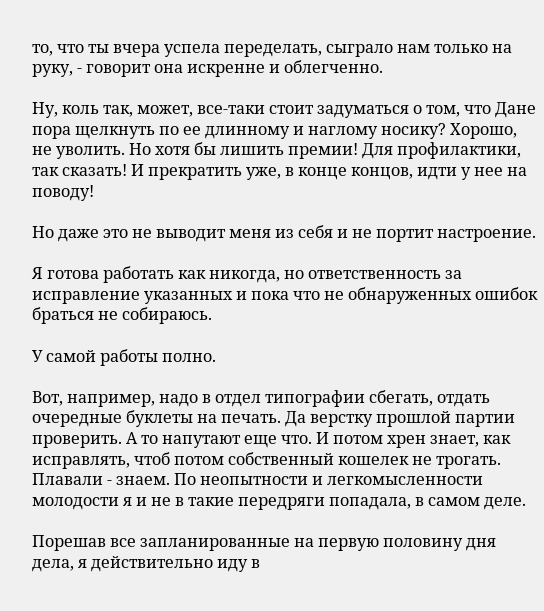то, что ты вчера успела переделать, сыграло нам только на руку, - говорит она искренне и облегченно.

Ну, коль так, может, все-таки стоит задуматься о том, что Дане пора щелкнуть по ее длинному и наглому носику? Хорошо, не уволить. Но хотя бы лишить премии! Для профилактики, так сказать! И прекратить уже, в конце концов, идти у нее на поводу!

Но даже это не выводит меня из себя и не портит настроение.

Я готова работать как никогда, но ответственность за исправление указанных и пока что не обнаруженных ошибок браться не собираюсь.

У самой работы полно.

Вот, например, надо в отдел типографии сбегать, отдать очередные буклеты на печать. Да верстку прошлой партии проверить. А то напутают еще что. И потом хрен знает, как исправлять, чтоб потом собственный кошелек не трогать. Плавали - знаем. По неопытности и легкомысленности молодости я и не в такие передряги попадала, в самом деле.

Порешав все запланированные на первую половину дня дела, я действительно иду в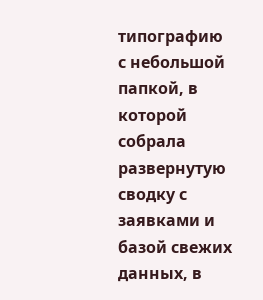типографию с небольшой папкой, в которой собрала развернутую сводку с заявками и базой свежих данных, в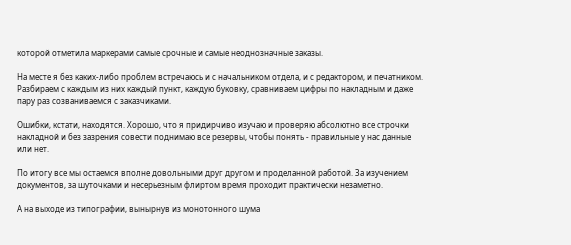которой отметила маркерами самые срочные и самые неоднозначные заказы.

На месте я без каких-либо проблем встречаюсь и с начальником отдела, и с редактором, и печатником. Разбираем с каждым из них каждый пункт, каждую буковку, сравниваем цифры по накладным и даже пару раз созваниваемся с заказчиками.

Ошибки, кстати, находятся. Хорошо, что я придирчиво изучаю и проверяю абсолютно все строчки накладной и без зазрения совести поднимаю все резервы, чтобы понять - правильные у нас данные или нет.

По итогу все мы остаемся вполне довольными друг другом и проделанной работой. За изучением документов, за шуточками и несерьезным флиртом время проходит практически незаметно.

А на выходе из типографии, вынырнув из монотонного шума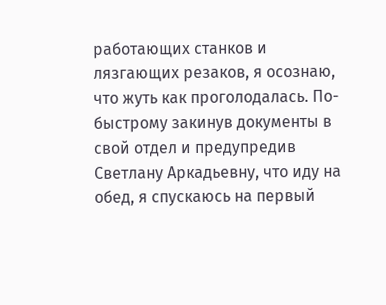работающих станков и лязгающих резаков, я осознаю, что жуть как проголодалась. По-быстрому закинув документы в свой отдел и предупредив Светлану Аркадьевну, что иду на обед, я спускаюсь на первый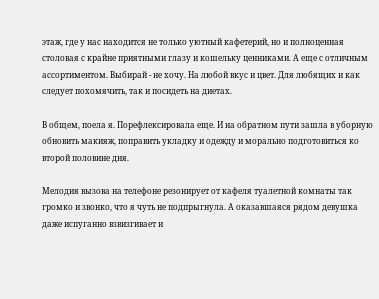этаж, где у нас находится не только уютный кафетерий, но и полноценная столовая с крайне приятными глазу и кошельку ценниками. А еще с отличным ассортиментом. Выбирай - не хочу. На любой вкус и цвет. Для любящих и как следует похомячить, так и посидеть на диетах.

В общем, поела я. Порефлексировала еще. И на обратном пути зашла в уборную обновить макияж, поправить укладку и одежду и морально подготовиться ко второй половине дня.

Мелодия вызова на телефоне резонирует от кафеля туалетной комнаты так громко и звонко, что я чуть не подпрыгнула. А оказавшаяся рядом девушка даже испуганно взвизгивает и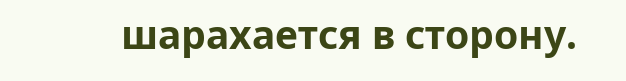шарахается в сторону.